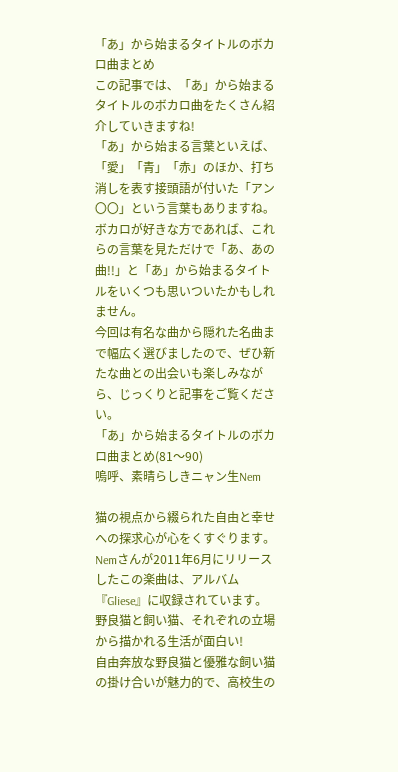「あ」から始まるタイトルのボカロ曲まとめ
この記事では、「あ」から始まるタイトルのボカロ曲をたくさん紹介していきますね!
「あ」から始まる言葉といえば、「愛」「青」「赤」のほか、打ち消しを表す接頭語が付いた「アン〇〇」という言葉もありますね。
ボカロが好きな方であれば、これらの言葉を見ただけで「あ、あの曲!!」と「あ」から始まるタイトルをいくつも思いついたかもしれません。
今回は有名な曲から隠れた名曲まで幅広く選びましたので、ぜひ新たな曲との出会いも楽しみながら、じっくりと記事をご覧ください。
「あ」から始まるタイトルのボカロ曲まとめ(81〜90)
嗚呼、素晴らしきニャン生Nem

猫の視点から綴られた自由と幸せへの探求心が心をくすぐります。
Nemさんが2011年6月にリリースしたこの楽曲は、アルバム『Gliese』に収録されています。
野良猫と飼い猫、それぞれの立場から描かれる生活が面白い!
自由奔放な野良猫と優雅な飼い猫の掛け合いが魅力的で、高校生の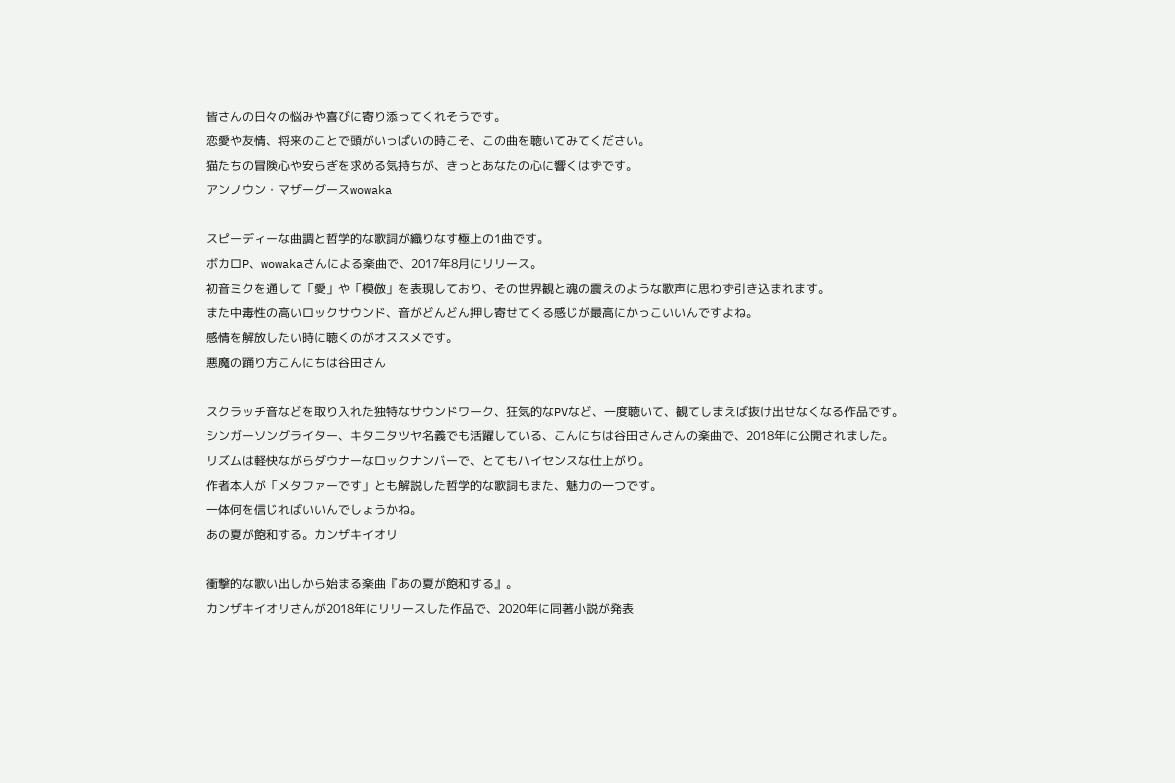皆さんの日々の悩みや喜びに寄り添ってくれそうです。
恋愛や友情、将来のことで頭がいっぱいの時こそ、この曲を聴いてみてください。
猫たちの冒険心や安らぎを求める気持ちが、きっとあなたの心に響くはずです。
アンノウン・マザーグースwowaka

スピーディーな曲調と哲学的な歌詞が織りなす極上の1曲です。
ボカロP、wowakaさんによる楽曲で、2017年8月にリリース。
初音ミクを通して「愛」や「模倣」を表現しており、その世界観と魂の震えのような歌声に思わず引き込まれます。
また中毒性の高いロックサウンド、音がどんどん押し寄せてくる感じが最高にかっこいいんですよね。
感情を解放したい時に聴くのがオススメです。
悪魔の踊り方こんにちは谷田さん

スクラッチ音などを取り入れた独特なサウンドワーク、狂気的なPVなど、一度聴いて、観てしまえば抜け出せなくなる作品です。
シンガーソングライター、キタニタツヤ名義でも活躍している、こんにちは谷田さんさんの楽曲で、2018年に公開されました。
リズムは軽快ながらダウナーなロックナンバーで、とてもハイセンスな仕上がり。
作者本人が「メタファーです」とも解説した哲学的な歌詞もまた、魅力の一つです。
一体何を信じればいいんでしょうかね。
あの夏が飽和する。カンザキイオリ

衝撃的な歌い出しから始まる楽曲『あの夏が飽和する』。
カンザキイオリさんが2018年にリリースした作品で、2020年に同著小説が発表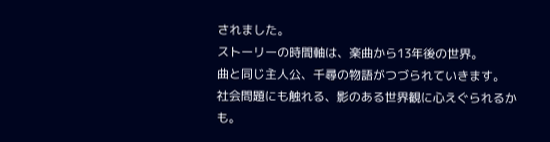されました。
ストーリーの時間軸は、楽曲から13年後の世界。
曲と同じ主人公、千尋の物語がつづられていきます。
社会問題にも触れる、影のある世界観に心えぐられるかも。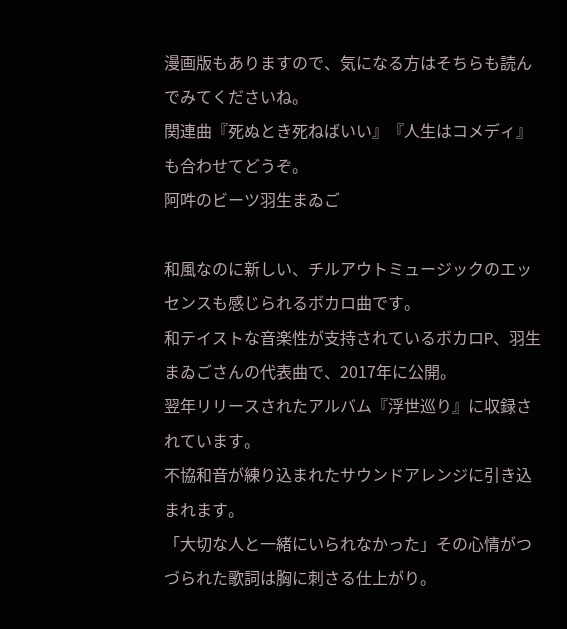漫画版もありますので、気になる方はそちらも読んでみてくださいね。
関連曲『死ぬとき死ねばいい』『人生はコメディ』も合わせてどうぞ。
阿吽のビーツ羽生まゐご

和風なのに新しい、チルアウトミュージックのエッセンスも感じられるボカロ曲です。
和テイストな音楽性が支持されているボカロP、羽生まゐごさんの代表曲で、2017年に公開。
翌年リリースされたアルバム『浮世巡り』に収録されています。
不協和音が練り込まれたサウンドアレンジに引き込まれます。
「大切な人と一緒にいられなかった」その心情がつづられた歌詞は胸に刺さる仕上がり。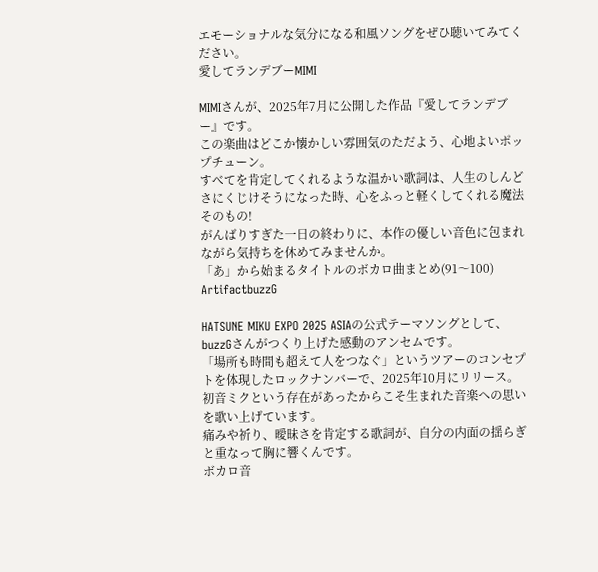エモーショナルな気分になる和風ソングをぜひ聴いてみてください。
愛してランデブーMIMI

MIMIさんが、2025年7月に公開した作品『愛してランデブー』です。
この楽曲はどこか懐かしい雰囲気のただよう、心地よいポップチューン。
すべてを肯定してくれるような温かい歌詞は、人生のしんどさにくじけそうになった時、心をふっと軽くしてくれる魔法そのもの!
がんばりすぎた一日の終わりに、本作の優しい音色に包まれながら気持ちを休めてみませんか。
「あ」から始まるタイトルのボカロ曲まとめ(91〜100)
ArtifactbuzzG

HATSUNE MIKU EXPO 2025 ASIAの公式テーマソングとして、buzzGさんがつくり上げた感動のアンセムです。
「場所も時間も超えて人をつなぐ」というツアーのコンセプトを体現したロックナンバーで、2025年10月にリリース。
初音ミクという存在があったからこそ生まれた音楽への思いを歌い上げています。
痛みや祈り、曖昧さを肯定する歌詞が、自分の内面の揺らぎと重なって胸に響くんです。
ボカロ音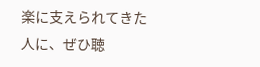楽に支えられてきた人に、ぜひ聴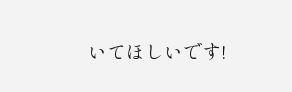いてほしいです!